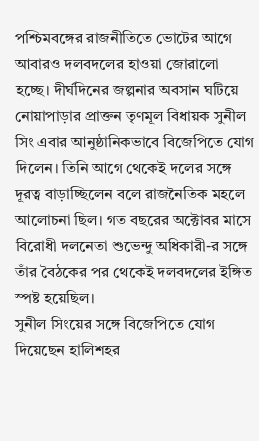পশ্চিমবঙ্গের রাজনীতিতে ভোটের আগে আবারও দলবদলের হাওয়া জোরালো হচ্ছে। দীর্ঘদিনের জল্পনার অবসান ঘটিয়ে নোয়াপাড়ার প্রাক্তন তৃণমূল বিধায়ক সুনীল সিং এবার আনুষ্ঠানিকভাবে বিজেপিতে যোগ দিলেন। তিনি আগে থেকেই দলের সঙ্গে দূরত্ব বাড়াচ্ছিলেন বলে রাজনৈতিক মহলে আলোচনা ছিল। গত বছরের অক্টোবর মাসে বিরোধী দলনেতা শুভেন্দু অধিকারী-র সঙ্গে তাঁর বৈঠকের পর থেকেই দলবদলের ইঙ্গিত স্পষ্ট হয়েছিল।
সুনীল সিংয়ের সঙ্গে বিজেপিতে যোগ দিয়েছেন হালিশহর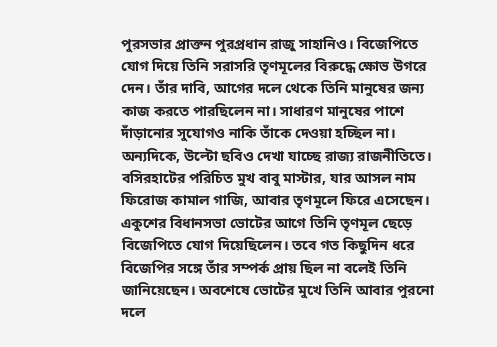পুরসভার প্রাক্তন পুরপ্রধান রাজু সাহানিও। বিজেপিতে যোগ দিয়ে তিনি সরাসরি তৃণমূলের বিরুদ্ধে ক্ষোভ উগরে দেন। তাঁর দাবি, আগের দলে থেকে তিনি মানুষের জন্য কাজ করতে পারছিলেন না। সাধারণ মানুষের পাশে দাঁড়ানোর সুযোগও নাকি তাঁকে দেওয়া হচ্ছিল না।
অন্যদিকে, উল্টো ছবিও দেখা যাচ্ছে রাজ্য রাজনীতিতে। বসিরহাটের পরিচিত মুখ বাবু মাস্টার, যার আসল নাম ফিরোজ কামাল গাজি, আবার তৃণমূলে ফিরে এসেছেন। একুশের বিধানসভা ভোটের আগে তিনি তৃণমূল ছেড়ে বিজেপিতে যোগ দিয়েছিলেন। তবে গত কিছুদিন ধরে বিজেপির সঙ্গে তাঁর সম্পর্ক প্রায় ছিল না বলেই তিনি জানিয়েছেন। অবশেষে ভোটের মুখে তিনি আবার পুরনো দলে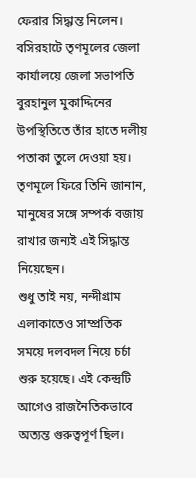ফেরার সিদ্ধান্ত নিলেন।
বসিরহাটে তৃণমূলের জেলা কার্যালয়ে জেলা সভাপতি বুরহানুল মুকাদ্দিনের উপস্থিতিতে তাঁর হাতে দলীয় পতাকা তুলে দেওয়া হয়। তৃণমূলে ফিরে তিনি জানান, মানুষের সঙ্গে সম্পর্ক বজায় রাখার জন্যই এই সিদ্ধান্ত নিয়েছেন।
শুধু তাই নয়, নন্দীগ্রাম এলাকাতেও সাম্প্রতিক সময়ে দলবদল নিয়ে চর্চা শুরু হয়েছে। এই কেন্দ্রটি আগেও রাজনৈতিকভাবে অত্যন্ত গুরুত্বপূর্ণ ছিল।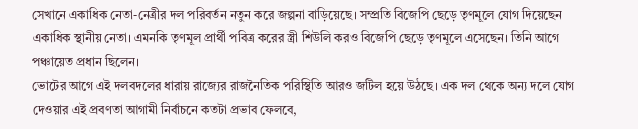সেখানে একাধিক নেতা-নেত্রীর দল পরিবর্তন নতুন করে জল্পনা বাড়িয়েছে। সম্প্রতি বিজেপি ছেড়ে তৃণমূলে যোগ দিয়েছেন একাধিক স্থানীয় নেতা। এমনকি তৃণমূল প্রার্থী পবিত্র করের স্ত্রী শিউলি করও বিজেপি ছেড়ে তৃণমূলে এসেছেন। তিনি আগে পঞ্চায়েত প্রধান ছিলেন।
ভোটের আগে এই দলবদলের ধারায় রাজ্যের রাজনৈতিক পরিস্থিতি আরও জটিল হয়ে উঠছে। এক দল থেকে অন্য দলে যোগ দেওয়ার এই প্রবণতা আগামী নির্বাচনে কতটা প্রভাব ফেলবে,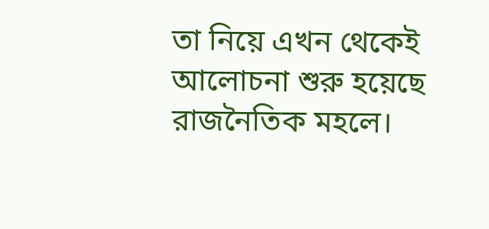তা নিয়ে এখন থেকেই আলোচনা শুরু হয়েছে রাজনৈতিক মহলে।